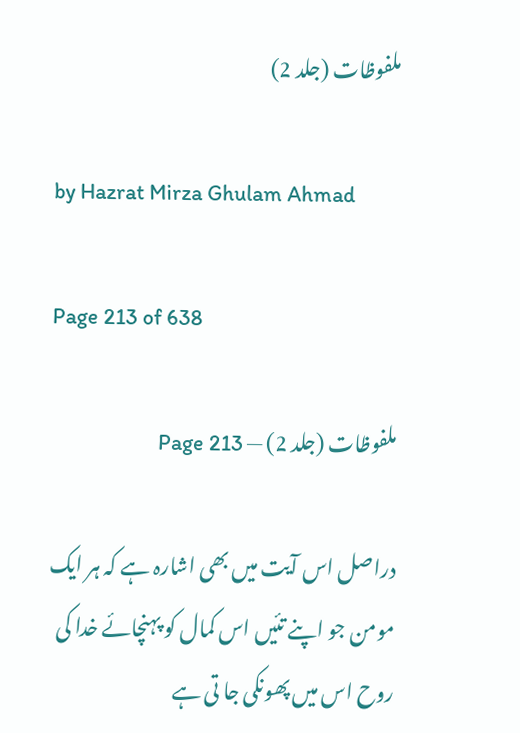ملفوظات (جلد 2)

by Hazrat Mirza Ghulam Ahmad

Page 213 of 638

ملفوظات (جلد 2) — Page 213

دراصل اس آیت میں بھی اشارہ ہے کہ ہر ایک مومن جو اپنے تئیں اس کمال کو پہنچائے خدا کی روح اس میں پھونکی جا تی ہے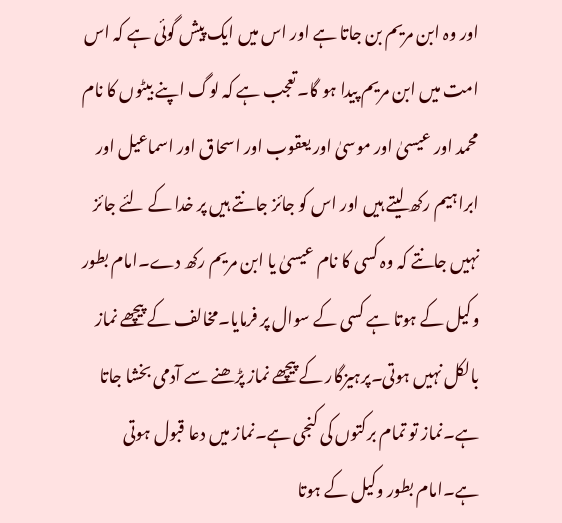اور وہ ابن مریم بن جاتا ہے اور اس میں ایک پیش گوئی ہے کہ اس امت میں ابن مریم پیدا ہو گا۔تعجب ہے کہ لوگ اپنے بیٹوں کا نام محمد اور عیسیٰ اور موسیٰ اور یعقوب اور اسحاق اور اسماعیل اور ابراہیم رکھ لیتے ہیں اور اس کو جائز جانتے ہیں پر خدا کے لئے جائز نہیں جانتے کہ وہ کسی کا نام عیسیٰ یا ابن مریم رکھ دے۔امام بطور وکیل کے ہوتا ہے کسی کے سوال پر فرمایا۔مخالف کے پیچھے نماز بالکل نہیں ہوتی۔پرہیزگار کے پیچھے نماز پڑھنے سے آدمی بخشا جاتا ہے۔نماز تو تمام برکتوں کی کنجی ہے۔نماز میں دعا قبول ہوتی ہے۔امام بطور وکیل کے ہوتا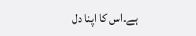ہے۔اس کا اپنا دل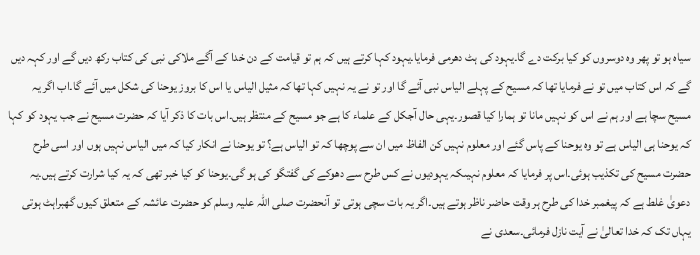سیاہ ہو تو پھر وہ دوسروں کو کیا برکت دے گا۔یہود کی ہٹ دھرمی فرمایا۔یہود کہا کرتے ہیں کہ ہم تو قیامت کے دن خدا کے آگے ملاکی نبی کی کتاب رکھ دیں گے اور کہہ دیں گے کہ اس کتاب میں تو نے فرمایا تھا کہ مسیح کے پہلے الیاس نبی آئے گا اور تو نے یہ نہیں کہا تھا کہ مثیل الیاس یا اس کا بروز یوحنا کی شکل میں آئے گا۔اب اگر یہ مسیح سچا ہے اور ہم نے اس کو نہیں مانا تو ہمارا کیا قصور۔یہی حال آجکل کے علماء کا ہے جو مسیح کے منتظر ہیں۔اس بات کا ذکر آیا کہ حضرت مسیح نے جب یہود کو کہا کہ یوحنا ہی الیاس ہے تو وہ یوحنا کے پاس گئے اور معلوم نہیں کن الفاظ میں ان سے پوچھا کہ تو الیاس ہے؟ تو یوحنا نے انکار کیا کہ میں الیاس نہیں ہوں اور اسی طرح حضرت مسیح کی تکذیب ہوئی۔اس پر فرمایا کہ معلوم نہیںکہ یہودیوں نے کس طرح سے دھوکے کی گفتگو کی ہو گی۔یوحنا کو کیا خبر تھی کہ یہ کیا شرارت کرتے ہیں۔یہ دعویٰ غلط ہے کہ پیغمبر خدا کی طرح ہر وقت حاضر ناظر ہوتے ہیں۔اگر یہ بات سچی ہوتی تو آنحضرت صلی اللہ علیہ وسلم کو حضرت عائشہ کے متعلق کیوں گھبراہٹ ہوتی یہاں تک کہ خدا تعالیٰ نے آیت نازل فرمائی۔سعدی نے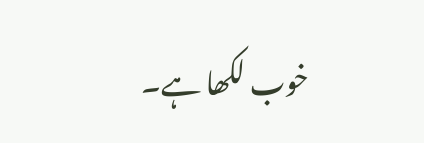خوب لکھا ہے۔